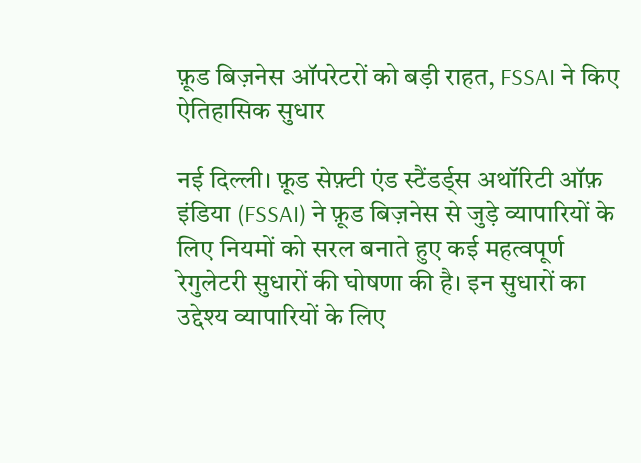फ़ूड बिज़नेस ऑपरेटरों को बड़ी राहत, FSSAI ने किए ऐतिहासिक सुधार

नई दिल्ली। फ़ूड सेफ़्टी एंड स्टैंडर्ड्स अथॉरिटी ऑफ़ इंडिया (FSSAI) ने फ़ूड बिज़नेस से जुड़े व्यापारियों के लिए नियमों को सरल बनाते हुए कई महत्वपूर्ण रेगुलेटरी सुधारों की घोषणा की है। इन सुधारों का उद्देश्य व्यापारियों के लिए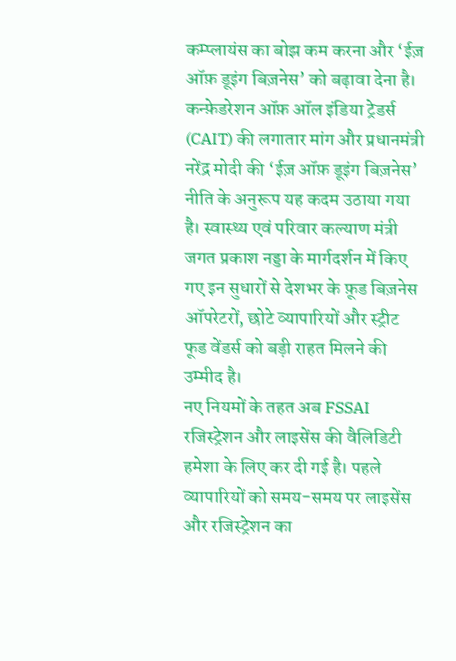कम्प्लायंस का बोझ कम करना और ‘ईज़ ऑफ़ डूइंग बिज़नेस’ को बढ़ावा देना है।
कन्फ़ेडरेशन ऑफ़ ऑल इंडिया ट्रेडर्स (CAIT) की लगातार मांग और प्रधानमंत्री नरेंद्र मोदी की ‘ईज़ ऑफ़ डूइंग बिज़नेस’ नीति के अनुरूप यह कदम उठाया गया है। स्वास्थ्य एवं परिवार कल्याण मंत्री जगत प्रकाश नड्डा के मार्गदर्शन में किए गए इन सुधारों से देशभर के फ़ूड बिज़नेस ऑपरेटरों, छोटे व्यापारियों और स्ट्रीट फूड वेंडर्स को बड़ी राहत मिलने की उम्मीद है।
नए नियमों के तहत अब FSSAI रजिस्ट्रेशन और लाइसेंस की वैलिडिटी हमेशा के लिए कर दी गई है। पहले व्यापारियों को समय-समय पर लाइसेंस और रजिस्ट्रेशन का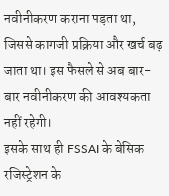नवीनीकरण कराना पड़ता था, जिससे कागजी प्रक्रिया और खर्च बढ़ जाता था। इस फैसले से अब बार-बार नवीनीकरण की आवश्यकता नहीं रहेगी।
इसके साथ ही FSSAI के बेसिक रजिस्ट्रेशन के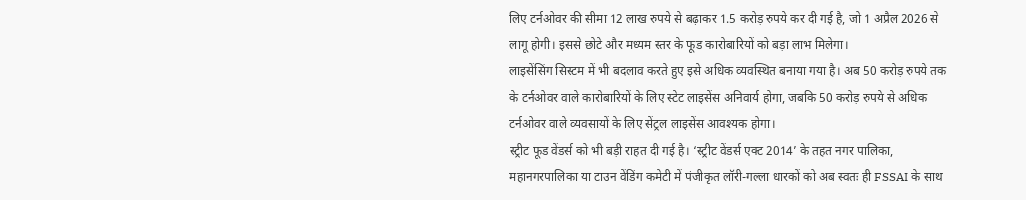लिए टर्नओवर की सीमा 12 लाख रुपये से बढ़ाकर 1.5 करोड़ रुपये कर दी गई है, जो 1 अप्रैल 2026 से लागू होगी। इससे छोटे और मध्यम स्तर के फूड कारोबारियों को बड़ा लाभ मिलेगा।
लाइसेंसिंग सिस्टम में भी बदलाव करते हुए इसे अधिक व्यवस्थित बनाया गया है। अब 50 करोड़ रुपये तक के टर्नओवर वाले कारोबारियों के लिए स्टेट लाइसेंस अनिवार्य होगा, जबकि 50 करोड़ रुपये से अधिक टर्नओवर वाले व्यवसायों के लिए सेंट्रल लाइसेंस आवश्यक होगा।
स्ट्रीट फूड वेंडर्स को भी बड़ी राहत दी गई है। ‘स्ट्रीट वेंडर्स एक्ट 2014’ के तहत नगर पालिका, महानगरपालिका या टाउन वेंडिंग कमेटी में पंजीकृत लॉरी-गल्ला धारकों को अब स्वतः ही FSSAI के साथ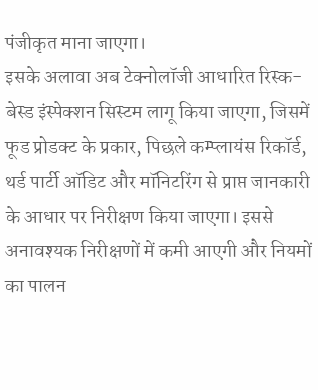पंजीकृत माना जाएगा।
इसके अलावा अब टेक्नोलॉजी आधारित रिस्क-बेस्ड इंस्पेक्शन सिस्टम लागू किया जाएगा, जिसमें फूड प्रोडक्ट के प्रकार, पिछले कम्प्लायंस रिकॉर्ड, थर्ड पार्टी ऑडिट और मॉनिटरिंग से प्राप्त जानकारी के आधार पर निरीक्षण किया जाएगा। इससे अनावश्यक निरीक्षणों में कमी आएगी और नियमों का पालन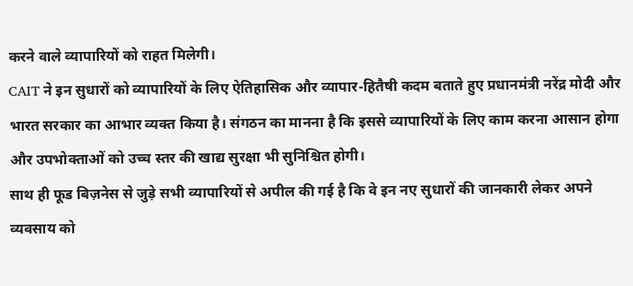करने वाले व्यापारियों को राहत मिलेगी।
CAIT ने इन सुधारों को व्यापारियों के लिए ऐतिहासिक और व्यापार-हितैषी कदम बताते हुए प्रधानमंत्री नरेंद्र मोदी और भारत सरकार का आभार व्यक्त किया है। संगठन का मानना है कि इससे व्यापारियों के लिए काम करना आसान होगा और उपभोक्ताओं को उच्च स्तर की खाद्य सुरक्षा भी सुनिश्चित होगी।
साथ ही फूड बिज़नेस से जुड़े सभी व्यापारियों से अपील की गई है कि वे इन नए सुधारों की जानकारी लेकर अपने व्यवसाय को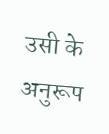उसी के अनुरूप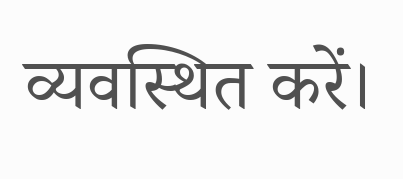व्यवस्थित करें।